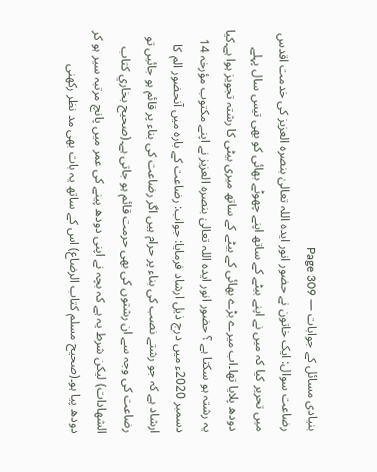بنیادی مسائل کے جوابات — Page 309
رضاعت سوال: ایک خاتون نے حضور انور ایدہ اللہ تعالیٰ بنصرہ العزیز کی خدمت اقدس میں تحریر کیا کہ میں نے اپنے بیٹے کے ساتھ اپنے چھوٹے بھائی کو بھی تیس سال پہلے دودھ پلایا تھا۔اب میرے بڑے بھائی کے بیٹے کے ساتھ میری بیٹی کا رشتہ تجویز ہوا ہے۔کیا یہ رشتہ ہو سکتا ہے ؟ حضور انور ایدہ اللہ تعالیٰ بنصرہ العزیز نے اپنے مکتوب مؤرخہ 14 دسمبر 2020ء میں درج ذیل ارشاد فرمایا: جواب: رضاعت کے بارہ میں آنحضور الم کا ارشاد ہے کہ جو رشتے نصب کی بناء پر حرام ہیں اگر رضاعت کی بناء پر قائم ہو جائیں تو رضاعت کی وجہ سے ان رشتوں کی بھی حرمت قائم ہو جاتی ہے۔(صحيح بخاري كتاب الشهادات) لیکن شرط یہ ہے کہ بچہ نے اپنی دودھ پینے کی عمر میں پانچ مرتبہ سیر ہو کر دودھ پیا ہو۔(صحیح مسلم کتاب الرضاع) اس کے ساتھ یہ بات بھی مد نظر رکھنی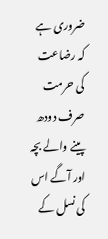ضروری ہے کہ رضاعت کی حرمت صرف دودھ پینے والے بچہ اور آگے اس کی نسل کے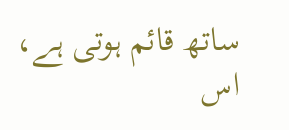ساتھ قائم ہوتی ہے، اس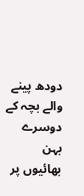دودھ پینے والے بچہ کے دوسرے بہن بھائیوں پر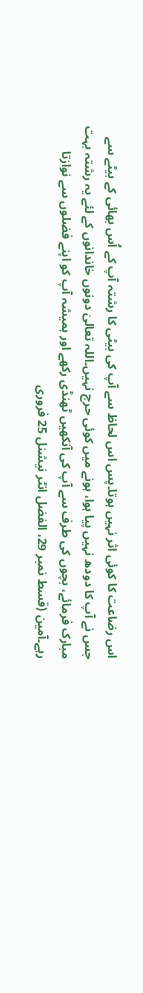اس رضاعت کا کوئی اثر نہیں ہوتا۔پس اس لحاظ سے آپ کی بیٹی کا رشتہ آپ کے اُس بھائی کے بیٹے سے جس نے آپ کا دودھ نہیں پیا ہوا، ہونے میں کوئی حرج نہیں۔اللہ تعالیٰ دونوں خاندانوں کے لئے یہ رشتہ بہت مبارک فرمائے، بچوں کی طرف سے آپ کی آنکھیں ٹھنڈی رکھے اور ہمیشہ آپ کو اپنے فضلوں سے نوازتا رہے۔آمین (قسط نمبر 29، الفضل انٹر نیشنل 25 فروری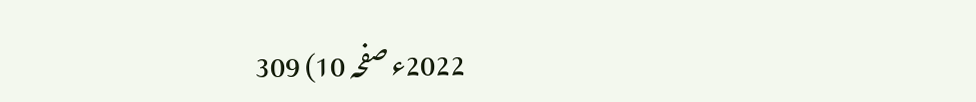2022ء صفحہ 10) 309